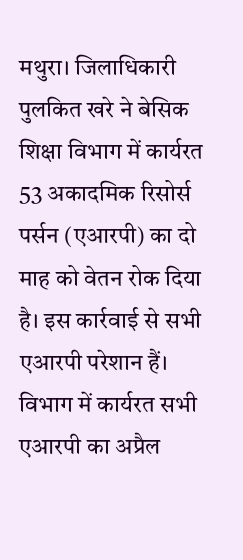मथुरा। जिलाधिकारी पुलकित खरे ने बेसिक शिक्षा विभाग में कार्यरत 53 अकादमिक रिसोर्स पर्सन (एआरपी) का दो माह को वेतन रोक दिया है। इस कार्रवाई से सभी एआरपी परेशान हैं। विभाग में कार्यरत सभी एआरपी का अप्रैल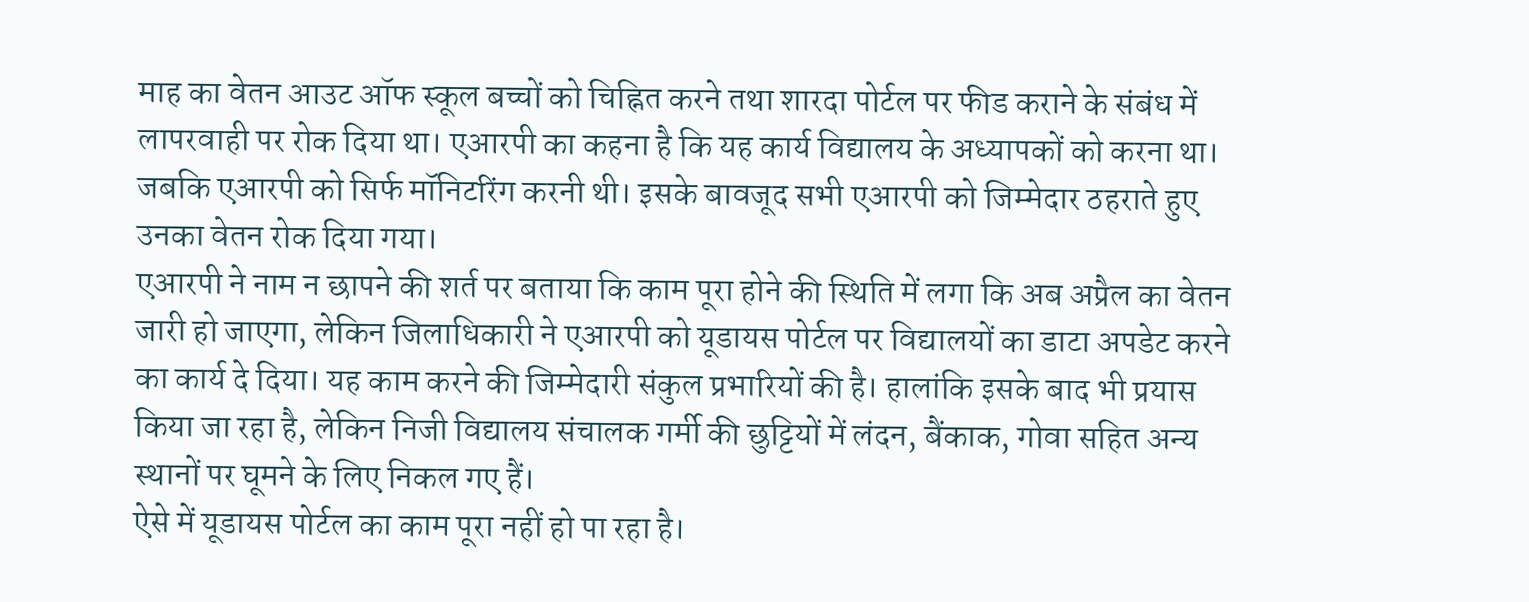माह का वेतन आउट ऑफ स्कूल बच्चों को चिह्नित करने तथा शारदा पोर्टल पर फीड कराने के संबंध में लापरवाही पर रोक दिया था। एआरपी का कहना है कि यह कार्य विद्यालय के अध्यापकों को करना था। जबकि एआरपी को सिर्फ मॉनिटरिंग करनी थी। इसके बावजूद सभी एआरपी को जिम्मेदार ठहराते हुए उनका वेतन रोक दिया गया।
एआरपी ने नाम न छापने की शर्त पर बताया कि काम पूरा होने की स्थिति में लगा कि अब अप्रैल का वेतन जारी हो जाएगा, लेकिन जिलाधिकारी ने एआरपी को यूडायस पोर्टल पर विद्यालयों का डाटा अपडेट करने का कार्य दे दिया। यह काम करने की जिम्मेदारी संकुल प्रभारियों की है। हालांकि इसके बाद भी प्रयास किया जा रहा है, लेकिन निजी विद्यालय संचालक गर्मी की छुट्टियों में लंदन, बैंकाक, गोवा सहित अन्य स्थानों पर घूमने के लिए निकल गए हैं।
ऐसे में यूडायस पोर्टल का काम पूरा नहीं हो पा रहा है।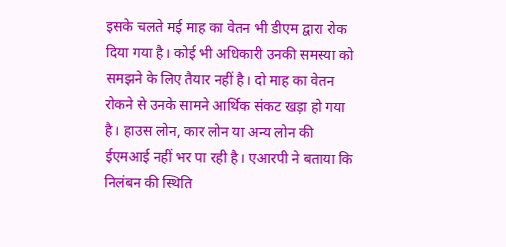इसके चलते मई माह का वेतन भी डीएम द्वारा रोक दिया गया है। कोई भी अधिकारी उनकी समस्या को समझने के लिए तैयार नहीं है। दो माह का वेतन रोकने से उनके सामने आर्थिक संकट खड़ा हो गया है। हाउस लोन, कार लोन या अन्य लोन की ईएमआई नहीं भर पा रही है। एआरपी ने बताया कि निलंबन की स्थिति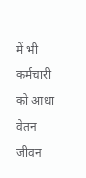में भी कर्मचारी को आधा वेतन जीवन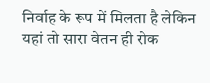निर्वाह के रूप में मिलता है लेकिन यहां तो सारा वेतन ही रोक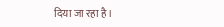दिया जा रहा है।